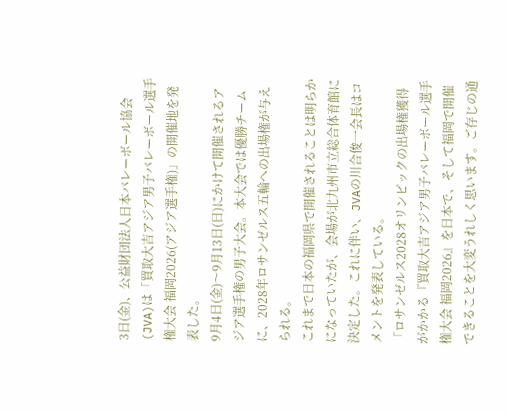3日(金)、公益財団法人日本バレーボール協会(JVA)は「買取大吉アジア男子バレーボール選手権大会 福岡2026(アジア選手権)」の開催地を発表した。
9月4日(金)〜9月13日(日)にかけて開催されるアジア選手権の男子大会。本大会では優勝チームに、2028年ロサンゼルス五輪への出場権が与えられる。
これまで日本の福岡県で開催されることは明らかになっていたが、会場が北九州市立総合体育館に決定した。これに伴い、JVAの川合俊一会長はコメントを発表している。
「ロサンゼルス2028オリンピックの出場権獲得がかかる『買取大吉アジア男子バレーボール選手権大会 福岡2026』を日本で、そして福岡で開催できることを大変うれしく思います。ご存じの通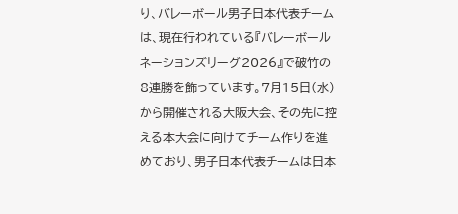り、バレーボール男子日本代表チームは、現在行われている『バレーボールネーションズリーグ2026』で破竹の8連勝を飾っています。7月15日(水)から開催される大阪大会、その先に控える本大会に向けてチーム作りを進めており、男子日本代表チームは日本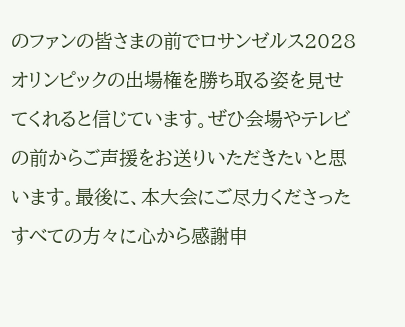のファンの皆さまの前でロサンゼルス2028オリンピックの出場権を勝ち取る姿を見せてくれると信じています。ぜひ会場やテレビの前からご声援をお送りいただきたいと思います。最後に、本大会にご尽力くださったすべての方々に心から感謝申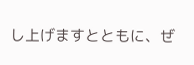し上げますとともに、ぜ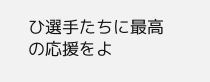ひ選手たちに最高の応援をよ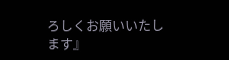ろしくお願いいたします』